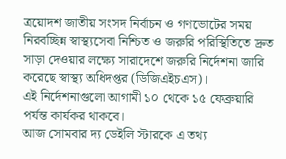ত্রয়োদশ জাতীয় সংসদ নির্বাচন ও গণভোটের সময় নিরবচ্ছিন্ন স্বাস্থ্যসেবা নিশ্চিত ও জরুরি পরিস্থিতিতে দ্রুত সাড়া দেওয়ার লক্ষ্যে সারাদেশে জরুরি নির্দেশনা জারি করেছে স্বাস্থ্য অধিদপ্তর (ডিজিএইচএস)।
এই নির্দেশনাগুলো আগামী ১০ থেকে ১৫ ফেব্রুয়ারি পর্যন্ত কার্যকর থাকবে।
আজ সোমবার দ্য ডেইলি স্টারকে এ তথ্য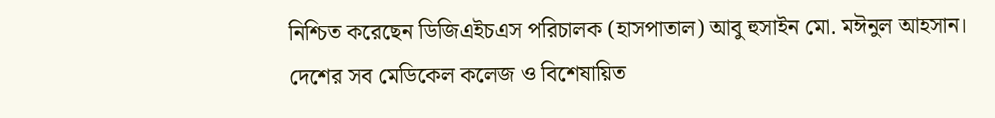নিশ্চিত করেছেন ডিজিএইচএস পরিচালক (হাসপাতাল) আবু হুসাইন মো. মঈনুল আহসান।
দেশের সব মেডিকেল কলেজ ও বিশেষায়িত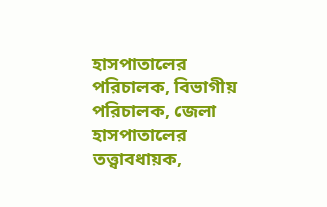হাসপাতালের পরিচালক, বিভাগীয় পরিচালক, জেলা হাসপাতালের তত্ত্বাবধায়ক,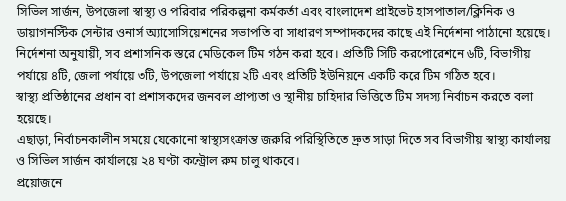সিভিল সার্জন, উপজেলা স্বাস্থ্য ও পরিবার পরিকল্পনা কর্মকর্তা এবং বাংলাদেশ প্রাইভেট হাসপাতাল/ক্লিনিক ও ডায়াগনস্টিক সেন্টার ওনার্স অ্যাসোসিয়েশনের সভাপতি বা সাধারণ সম্পাদকদের কাছে এই নির্দেশনা পাঠানো হয়েছে।
নির্দেশনা অনুযায়ী, সব প্রশাসনিক স্তরে মেডিকেল টিম গঠন করা হবে। প্রতিটি সিটি করপোরেশনে ৬টি, বিভাগীয় পর্যায়ে ৪টি, জেলা পর্যায়ে ৩টি, উপজেলা পর্যায়ে ২টি এবং প্রতিটি ইউনিয়নে একটি করে টিম গঠিত হবে।
স্বাস্থ্য প্রতিষ্ঠানের প্রধান বা প্রশাসকদের জনবল প্রাপ্যতা ও স্থানীয় চাহিদার ভিত্তিতে টিম সদস্য নির্বাচন করতে বলা হয়েছে।
এছাড়া, নির্বাচনকালীন সময়ে যেকোনো স্বাস্থ্যসংক্রান্ত জরুরি পরিস্থিতিতে দ্রুত সাড়া দিতে সব বিভাগীয় স্বাস্থ্য কার্যালয় ও সিভিল সার্জন কার্যালয়ে ২৪ ঘণ্টা কন্ট্রোল রুম চালু থাকবে।
প্রয়োজনে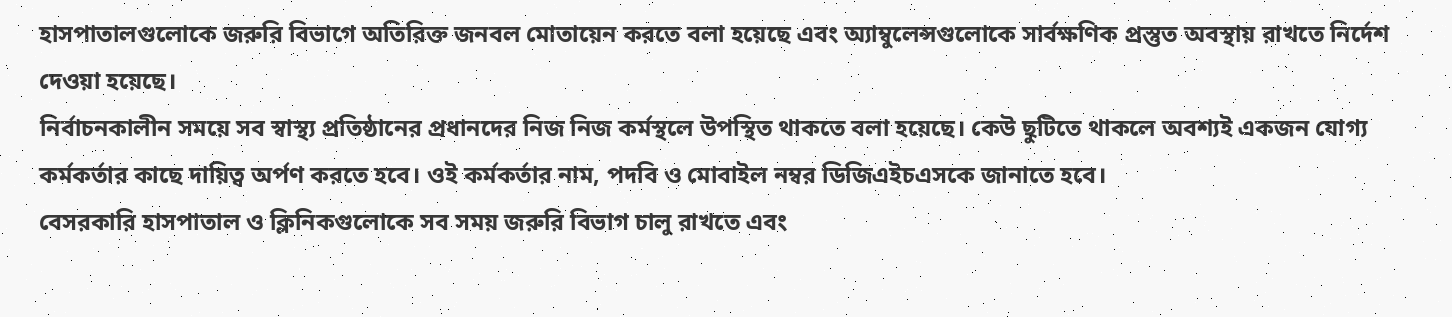হাসপাতালগুলোকে জরুরি বিভাগে অতিরিক্ত জনবল মোতায়েন করতে বলা হয়েছে এবং অ্যাম্বুলেন্সগুলোকে সার্বক্ষণিক প্রস্তুত অবস্থায় রাখতে নির্দেশ দেওয়া হয়েছে।
নির্বাচনকালীন সময়ে সব স্বাস্থ্য প্রতিষ্ঠানের প্রধানদের নিজ নিজ কর্মস্থলে উপস্থিত থাকতে বলা হয়েছে। কেউ ছুটিতে থাকলে অবশ্যই একজন যোগ্য কর্মকর্তার কাছে দায়িত্ব অর্পণ করতে হবে। ওই কর্মকর্তার নাম, পদবি ও মোবাইল নম্বর ডিজিএইচএসকে জানাতে হবে।
বেসরকারি হাসপাতাল ও ক্লিনিকগুলোকে সব সময় জরুরি বিভাগ চালু রাখতে এবং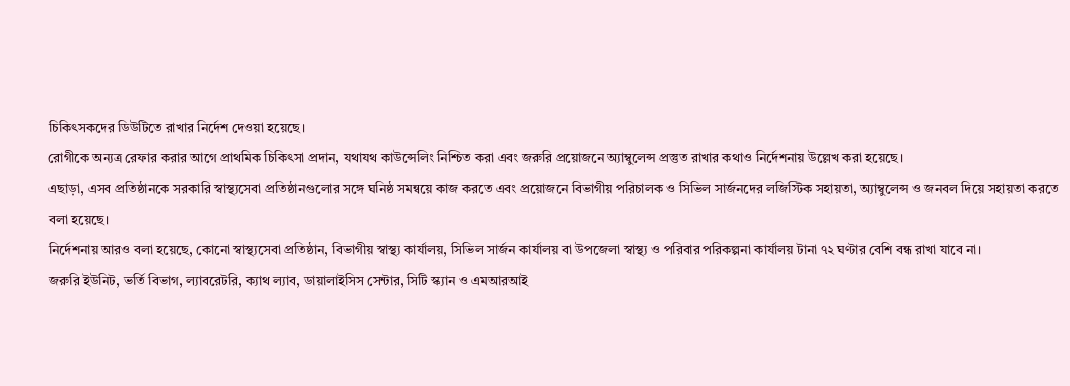চিকিৎসকদের ডিউটিতে রাখার নির্দেশ দেওয়া হয়েছে।
রোগীকে অন্যত্র রেফার করার আগে প্রাথমিক চিকিৎসা প্রদান, যথাযথ কাউন্সেলিং নিশ্চিত করা এবং জরুরি প্রয়োজনে অ্যাম্বুলেন্স প্রস্তুত রাখার কথাও নির্দেশনায় উল্লেখ করা হয়েছে।
এছাড়া, এসব প্রতিষ্ঠানকে সরকারি স্বাস্থ্যসেবা প্রতিষ্ঠানগুলোর সঙ্গে ঘনিষ্ঠ সমন্বয়ে কাজ করতে এবং প্রয়োজনে বিভাগীয় পরিচালক ও সিভিল সার্জনদের লজিস্টিক সহায়তা, অ্যাম্বুলেন্স ও জনবল দিয়ে সহায়তা করতে বলা হয়েছে।
নির্দেশনায় আরও বলা হয়েছে, কোনো স্বাস্থ্যসেবা প্রতিষ্ঠান, বিভাগীয় স্বাস্থ্য কার্যালয়, সিভিল সার্জন কার্যালয় বা উপজেলা স্বাস্থ্য ও পরিবার পরিকল্পনা কার্যালয় টানা ৭২ ঘণ্টার বেশি বন্ধ রাখা যাবে না।
জরুরি ইউনিট, ভর্তি বিভাগ, ল্যাবরেটরি, ক্যাথ ল্যাব, ডায়ালাইসিস সেন্টার, সিটি স্ক্যান ও এমআরআই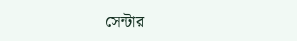সেন্টার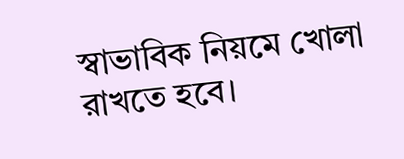স্বাভাবিক নিয়মে খোলা রাখতে হবে।